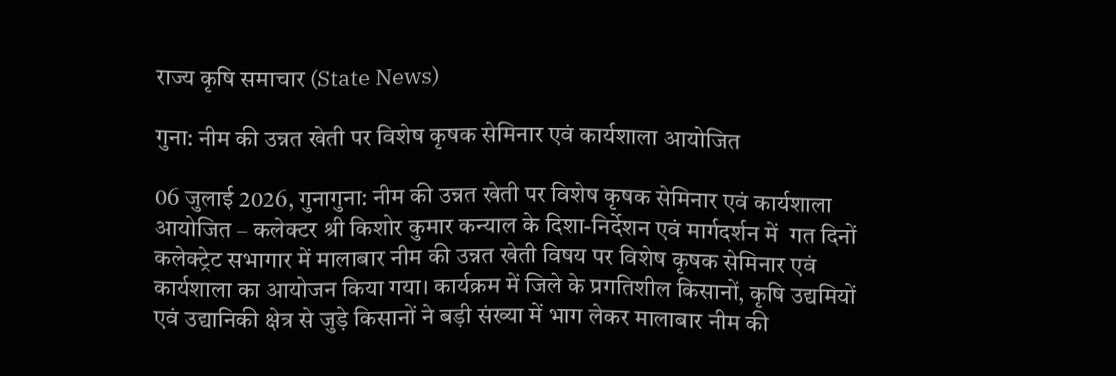राज्य कृषि समाचार (State News)

गुना: नीम की उन्नत खेती पर विशेष कृषक सेमिनार एवं कार्यशाला आयोजित

06 जुलाई 2026, गुनागुना: नीम की उन्नत खेती पर विशेष कृषक सेमिनार एवं कार्यशाला आयोजित – कलेक्टर श्री किशोर कुमार कन्याल के दिशा-निर्देशन एवं मार्गदर्शन में  गत दिनों  कलेक्ट्रेट सभागार में मालाबार नीम की उन्नत खेती विषय पर विशेष कृषक सेमिनार एवं कार्यशाला का आयोजन किया गया। कार्यक्रम में जिले के प्रगतिशील किसानों, कृषि उद्यमियों एवं उद्यानिकी क्षेत्र से जुड़े किसानों ने बड़ी संख्या में भाग लेकर मालाबार नीम की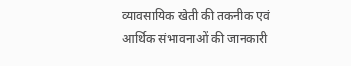व्यावसायिक खेती की तकनीक एवं आर्थिक संभावनाओं की जानकारी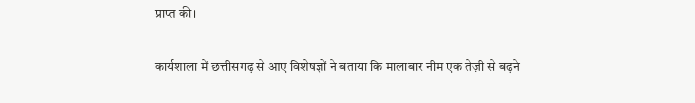प्राप्त की।

कार्यशाला में छत्तीसगढ़ से आए विशेषज्ञों ने बताया कि मालाबार नीम एक तेज़ी से बढ़ने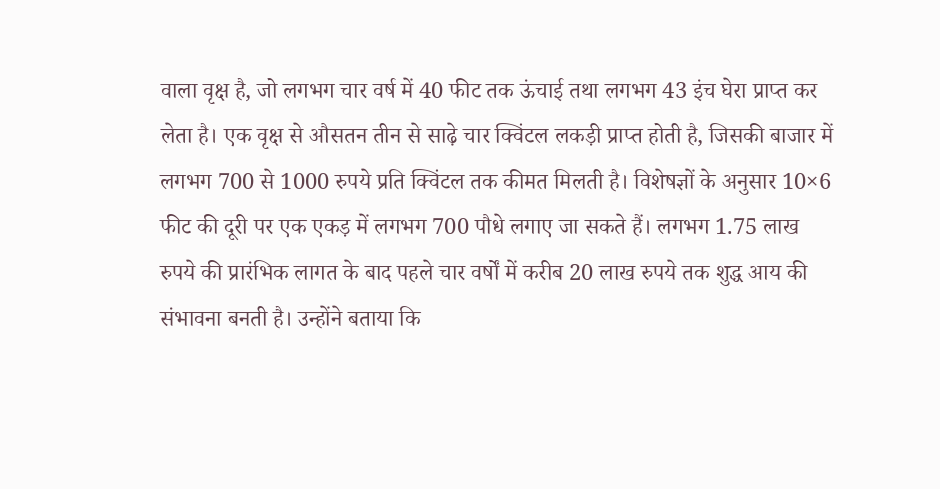वाला वृक्ष है, जो लगभग चार वर्ष में 40 फीट तक ऊंचाई तथा लगभग 43 इंच घेरा प्राप्त कर लेता है। एक वृक्ष से औसतन तीन से साढ़े चार क्विंटल लकड़ी प्राप्त होती है, जिसकी बाजार में लगभग 700 से 1000 रुपये प्रति क्विंटल तक कीमत मिलती है। विशेषज्ञों के अनुसार 10×6 फीट की दूरी पर एक एकड़ में लगभग 700 पौधे लगाए जा सकते हैं। लगभग 1.75 लाख रुपये की प्रारंभिक लागत के बाद पहले चार वर्षों में करीब 20 लाख रुपये तक शुद्ध आय की संभावना बनती है। उन्होंने बताया कि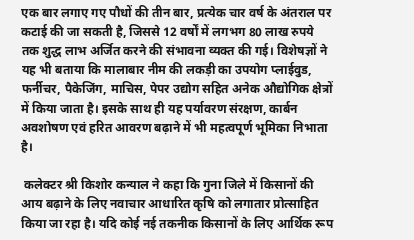एक बार लगाए गए पौधों की तीन बार, प्रत्येक चार वर्ष के अंतराल पर कटाई की जा सकती है, जिससे 12 वर्षों में लगभग 80 लाख रुपये तक शुद्ध लाभ अर्जित करने की संभावना व्यक्त की गई। विशेषज्ञों ने यह भी बताया कि मालाबार नीम की लकड़ी का उपयोग प्लाईवुड, फर्नीचर, पैकेजिंग, माचिस, पेपर उद्योग सहित अनेक औद्योगिक क्षेत्रों में किया जाता है। इसके साथ ही यह पर्यावरण संरक्षण, कार्बन अवशोषण एवं हरित आवरण बढ़ाने में भी महत्वपूर्ण भूमिका निभाता है।

 कलेक्टर श्री किशोर कन्याल ने कहा कि गुना जिले में किसानों की आय बढ़ाने के लिए नवाचार आधारित कृषि को लगातार प्रोत्साहित किया जा रहा है। यदि कोई नई तकनीक किसानों के लिए आर्थिक रूप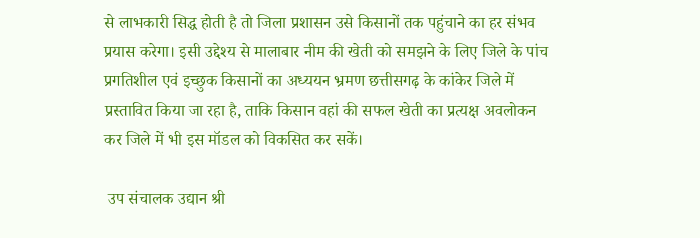से लाभकारी सिद्ध होती है तो जिला प्रशासन उसे किसानों तक पहुंचाने का हर संभव प्रयास करेगा। इसी उद्देश्य से मालाबार नीम की खेती को समझने के लिए जिले के पांच प्रगतिशील एवं इच्छुक किसानों का अध्ययन भ्रमण छत्तीसगढ़ के कांकेर जिले में प्रस्तावित किया जा रहा है, ताकि किसान वहां की सफल खेती का प्रत्यक्ष अवलोकन कर जिले में भी इस मॉडल को विकसित कर सकें।

 उप संचालक उद्यान श्री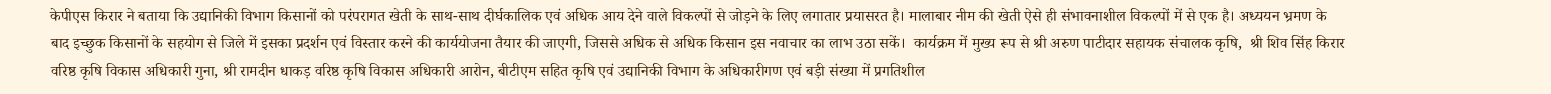केपीएस किरार ने बताया कि उद्यानिकी विभाग किसानों को परंपरागत खेती के साथ-साथ दीर्घकालिक एवं अधिक आय देने वाले विकल्पों से जोड़ने के लिए लगातार प्रयासरत है। मालाबार नीम की खेती ऐसे ही संभावनाशील विकल्पों में से एक है। अध्ययन भ्रमण के बाद इच्छुक किसानों के सहयोग से जिले में इसका प्रदर्शन एवं विस्तार करने की कार्ययोजना तैयार की जाएगी, जिससे अधिक से अधिक किसान इस नवाचार का लाभ उठा सकें।  कार्यक्रम में मुख्य रूप से श्री अरुण पाटीदार सहायक संचालक कृषि,  श्री शिव सिंह किरार वरिष्ठ कृषि विकास अधिकारी गुना, श्री रामदीन धाकड़ वरिष्ठ कृषि विकास अधिकारी आरोन, बीटीएम सहित कृषि एवं उद्यानिकी विभाग के अधिकारीगण एवं बड़ी संख्या में प्रगतिशील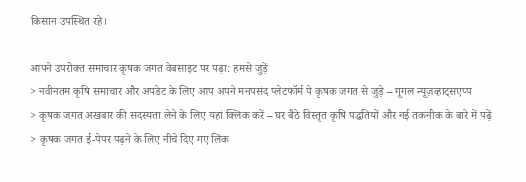किसान उपस्थित रहे।

आपने उपरोक्त समाचार कृषक जगत वेबसाइट पर पढ़ा: हमसे जुड़ें
> नवीनतम कृषि समाचार और अपडेट के लिए आप अपने मनपसंद प्लेटफॉर्म पे कृषक जगत से जुड़े – गूगल न्यूज़व्हाट्सएप्प
> कृषक जगत अखबार की सदस्यता लेने के लिए यहां क्लिक करें – घर बैठे विस्तृत कृषि पद्धतियों और नई तकनीक के बारे में पढ़ें
> कृषक जगत ई-पेपर पढ़ने के लिए नीचे दिए गए लिंक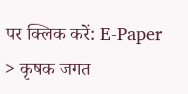पर क्लिक करें: E-Paper
> कृषक जगत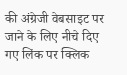की अंग्रेजी वेबसाइट पर जाने के लिए नीचे दिए गए लिंक पर क्लिक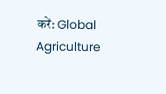करें: Global Agriculture